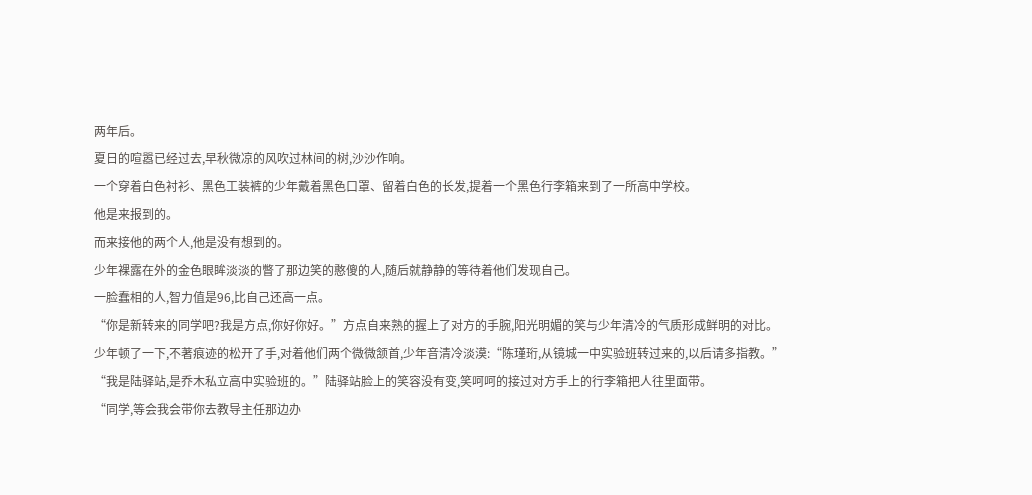两年后。
夏日的喧嚣已经过去,早秋微凉的风吹过林间的树,沙沙作响。
一个穿着白色衬衫、黑色工装裤的少年戴着黑色口罩、留着白色的长发,提着一个黑色行李箱来到了一所高中学校。
他是来报到的。
而来接他的两个人,他是没有想到的。
少年裸露在外的金色眼眸淡淡的瞥了那边笑的憨傻的人,随后就静静的等待着他们发现自己。
一脸蠢相的人,智力值是96,比自己还高一点。
“你是新转来的同学吧?我是方点,你好你好。”方点自来熟的握上了对方的手腕,阳光明媚的笑与少年清冷的气质形成鲜明的对比。
少年顿了一下,不著痕迹的松开了手,对着他们两个微微颔首,少年音清冷淡漠:“陈瑾珩,从镜城一中实验班转过来的,以后请多指教。”
“我是陆驿站,是乔木私立高中实验班的。”陆驿站脸上的笑容没有变,笑呵呵的接过对方手上的行李箱把人往里面带。
“同学,等会我会带你去教导主任那边办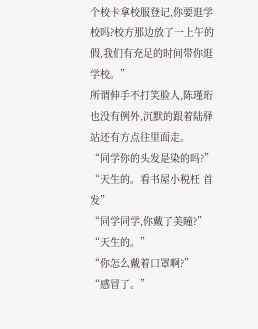个校卡拿校服登记,你要逛学校吗?校方那边放了一上午的假,我们有充足的时间带你逛学校。”
所谓伸手不打笑脸人,陈瑾珩也没有例外,沉默的跟着陆驿站还有方点往里面走。
“同学你的头发是染的吗?”
“天生的。看书屋小税枉 首发”
“同学同学,你戴了美瞳?”
“天生的。”
“你怎么戴着口罩啊?”
“感冒了。”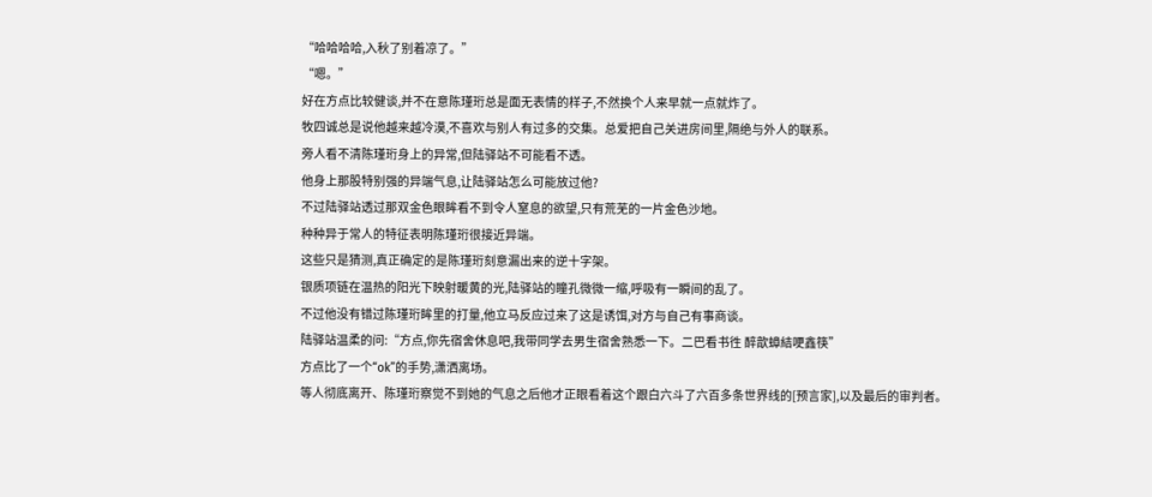“哈哈哈哈,入秋了别着凉了。”
“嗯。”
好在方点比较健谈,并不在意陈瑾珩总是面无表情的样子,不然换个人来早就一点就炸了。
牧四诚总是说他越来越冷漠,不喜欢与别人有过多的交集。总爱把自己关进房间里,隔绝与外人的联系。
旁人看不清陈瑾珩身上的异常,但陆驿站不可能看不透。
他身上那股特别强的异端气息,让陆驿站怎么可能放过他?
不过陆驿站透过那双金色眼眸看不到令人窒息的欲望,只有荒芜的一片金色沙地。
种种异于常人的特征表明陈瑾珩很接近异端。
这些只是猜测,真正确定的是陈瑾珩刻意漏出来的逆十字架。
银质项链在温热的阳光下映射暖黄的光,陆驿站的瞳孔微微一缩,呼吸有一瞬间的乱了。
不过他没有错过陈瑾珩眸里的打量,他立马反应过来了这是诱饵,对方与自己有事商谈。
陆驿站温柔的问:“方点,你先宿舍休息吧,我带同学去男生宿舍熟悉一下。二巴看书徃 醉歆蟑結哽鑫筷”
方点比了一个“ok”的手势,潇洒离场。
等人彻底离开、陈瑾珩察觉不到她的气息之后他才正眼看着这个跟白六斗了六百多条世界线的[预言家],以及最后的审判者。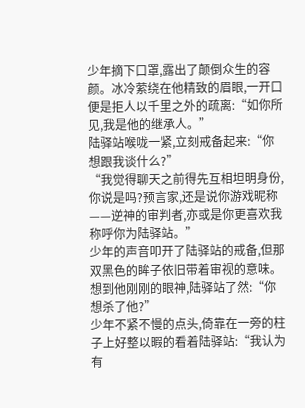少年摘下口罩,露出了颠倒众生的容颜。冰冷萦绕在他精致的眉眼,一开口便是拒人以千里之外的疏离:“如你所见,我是他的继承人。”
陆驿站喉咙一紧,立刻戒备起来:“你想跟我谈什么?”
“我觉得聊天之前得先互相坦明身份,你说是吗?预言家,还是说你游戏昵称——逆神的审判者,亦或是你更喜欢我称呼你为陆驿站。”
少年的声音叩开了陆驿站的戒备,但那双黑色的眸子依旧带着审视的意味。
想到他刚刚的眼神,陆驿站了然:“你想杀了他?”
少年不紧不慢的点头,倚靠在一旁的柱子上好整以暇的看着陆驿站:“我认为有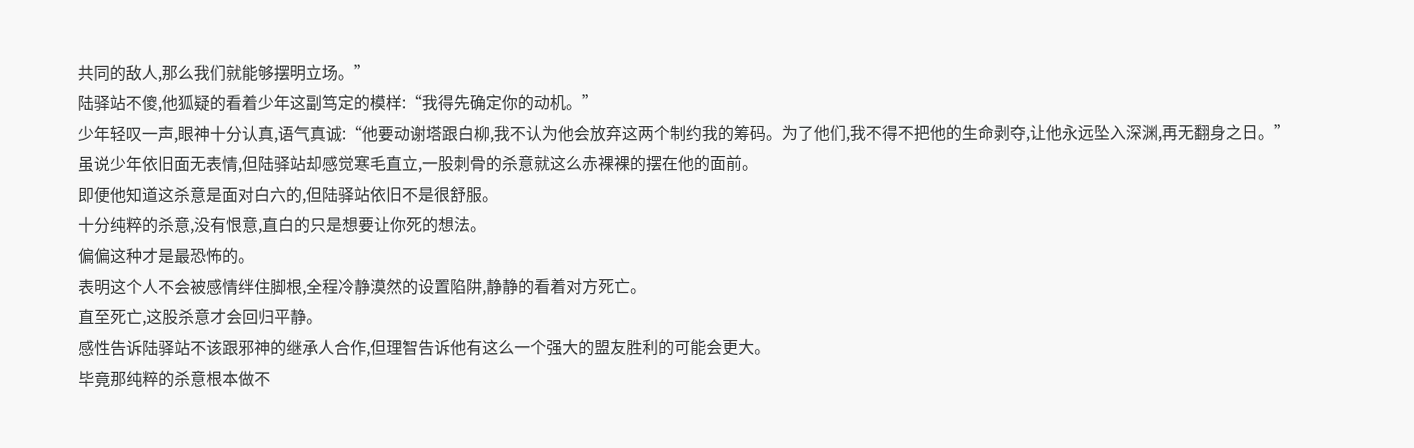共同的敌人,那么我们就能够摆明立场。”
陆驿站不傻,他狐疑的看着少年这副笃定的模样:“我得先确定你的动机。”
少年轻叹一声,眼神十分认真,语气真诚:“他要动谢塔跟白柳,我不认为他会放弃这两个制约我的筹码。为了他们,我不得不把他的生命剥夺,让他永远坠入深渊,再无翻身之日。”
虽说少年依旧面无表情,但陆驿站却感觉寒毛直立,一股刺骨的杀意就这么赤裸裸的摆在他的面前。
即便他知道这杀意是面对白六的,但陆驿站依旧不是很舒服。
十分纯粹的杀意,没有恨意,直白的只是想要让你死的想法。
偏偏这种才是最恐怖的。
表明这个人不会被感情绊住脚根,全程冷静漠然的设置陷阱,静静的看着对方死亡。
直至死亡,这股杀意才会回归平静。
感性告诉陆驿站不该跟邪神的继承人合作,但理智告诉他有这么一个强大的盟友胜利的可能会更大。
毕竟那纯粹的杀意根本做不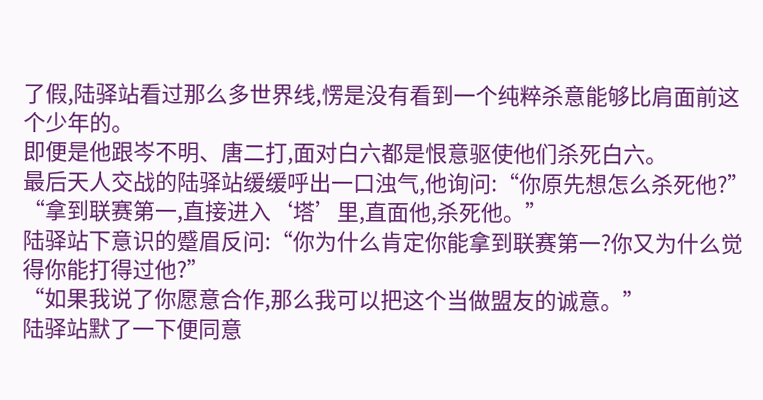了假,陆驿站看过那么多世界线,愣是没有看到一个纯粹杀意能够比肩面前这个少年的。
即便是他跟岑不明、唐二打,面对白六都是恨意驱使他们杀死白六。
最后天人交战的陆驿站缓缓呼出一口浊气,他询问:“你原先想怎么杀死他?”
“拿到联赛第一,直接进入‘塔’里,直面他,杀死他。”
陆驿站下意识的蹙眉反问:“你为什么肯定你能拿到联赛第一?你又为什么觉得你能打得过他?”
“如果我说了你愿意合作,那么我可以把这个当做盟友的诚意。”
陆驿站默了一下便同意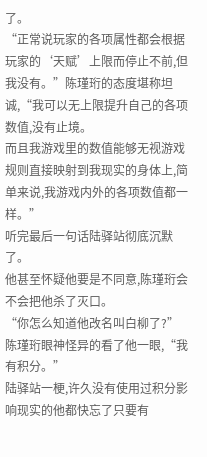了。
“正常说玩家的各项属性都会根据玩家的‘天赋’上限而停止不前,但我没有。”陈瑾珩的态度堪称坦诚,“我可以无上限提升自己的各项数值,没有止境。
而且我游戏里的数值能够无视游戏规则直接映射到我现实的身体上,简单来说,我游戏内外的各项数值都一样。”
听完最后一句话陆驿站彻底沉默了。
他甚至怀疑他要是不同意,陈瑾珩会不会把他杀了灭口。
“你怎么知道他改名叫白柳了?”
陈瑾珩眼神怪异的看了他一眼,“我有积分。”
陆驿站一梗,许久没有使用过积分影响现实的他都快忘了只要有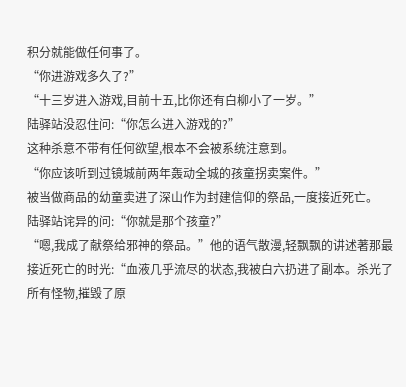积分就能做任何事了。
“你进游戏多久了?”
“十三岁进入游戏,目前十五,比你还有白柳小了一岁。”
陆驿站没忍住问:“你怎么进入游戏的?”
这种杀意不带有任何欲望,根本不会被系统注意到。
“你应该听到过镜城前两年轰动全城的孩童拐卖案件。”
被当做商品的幼童卖进了深山作为封建信仰的祭品,一度接近死亡。
陆驿站诧异的问:“你就是那个孩童?”
“嗯,我成了献祭给邪神的祭品。”他的语气散漫,轻飘飘的讲述著那最接近死亡的时光:“血液几乎流尽的状态,我被白六扔进了副本。杀光了所有怪物,摧毁了原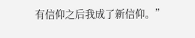有信仰之后我成了新信仰。”